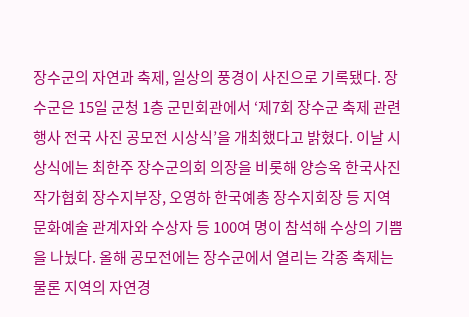장수군의 자연과 축제, 일상의 풍경이 사진으로 기록됐다. 장수군은 15일 군청 1층 군민회관에서 ‘제7회 장수군 축제 관련 행사 전국 사진 공모전 시상식’을 개최했다고 밝혔다. 이날 시상식에는 최한주 장수군의회 의장을 비롯해 양승옥 한국사진작가협회 장수지부장, 오영하 한국예총 장수지회장 등 지역 문화예술 관계자와 수상자 등 100여 명이 참석해 수상의 기쁨을 나눴다. 올해 공모전에는 장수군에서 열리는 각종 축제는 물론 지역의 자연경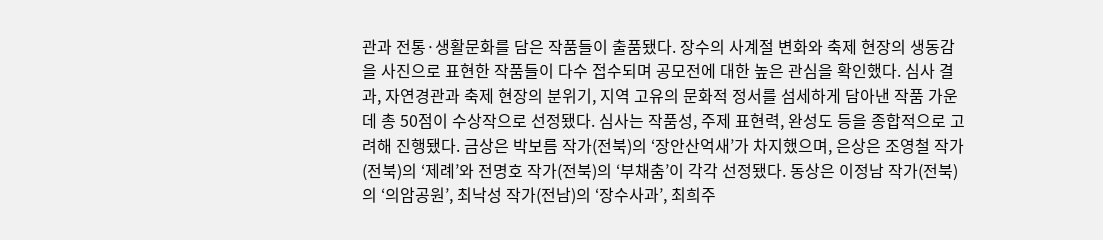관과 전통·생활문화를 담은 작품들이 출품됐다. 장수의 사계절 변화와 축제 현장의 생동감을 사진으로 표현한 작품들이 다수 접수되며 공모전에 대한 높은 관심을 확인했다. 심사 결과, 자연경관과 축제 현장의 분위기, 지역 고유의 문화적 정서를 섬세하게 담아낸 작품 가운데 총 50점이 수상작으로 선정됐다. 심사는 작품성, 주제 표현력, 완성도 등을 종합적으로 고려해 진행됐다. 금상은 박보름 작가(전북)의 ‘장안산억새’가 차지했으며, 은상은 조영철 작가(전북)의 ‘제례’와 전명호 작가(전북)의 ‘부채춤’이 각각 선정됐다. 동상은 이정남 작가(전북)의 ‘의암공원’, 최낙성 작가(전남)의 ‘장수사과’, 최희주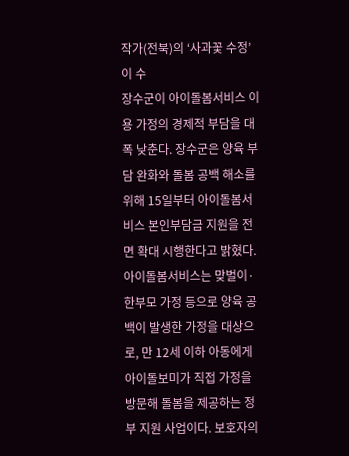작가(전북)의 ‘사과꽃 수정’이 수
장수군이 아이돌봄서비스 이용 가정의 경제적 부담을 대폭 낮춘다. 장수군은 양육 부담 완화와 돌봄 공백 해소를 위해 15일부터 아이돌봄서비스 본인부담금 지원을 전면 확대 시행한다고 밝혔다. 아이돌봄서비스는 맞벌이·한부모 가정 등으로 양육 공백이 발생한 가정을 대상으로, 만 12세 이하 아동에게 아이돌보미가 직접 가정을 방문해 돌봄을 제공하는 정부 지원 사업이다. 보호자의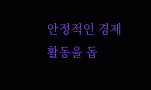안정적인 경제활동을 돕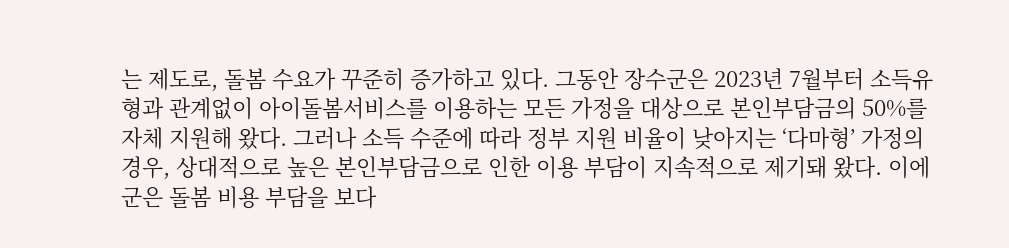는 제도로, 돌봄 수요가 꾸준히 증가하고 있다. 그동안 장수군은 2023년 7월부터 소득유형과 관계없이 아이돌봄서비스를 이용하는 모든 가정을 대상으로 본인부담금의 50%를 자체 지원해 왔다. 그러나 소득 수준에 따라 정부 지원 비율이 낮아지는 ‘다마형’ 가정의 경우, 상대적으로 높은 본인부담금으로 인한 이용 부담이 지속적으로 제기돼 왔다. 이에 군은 돌봄 비용 부담을 보다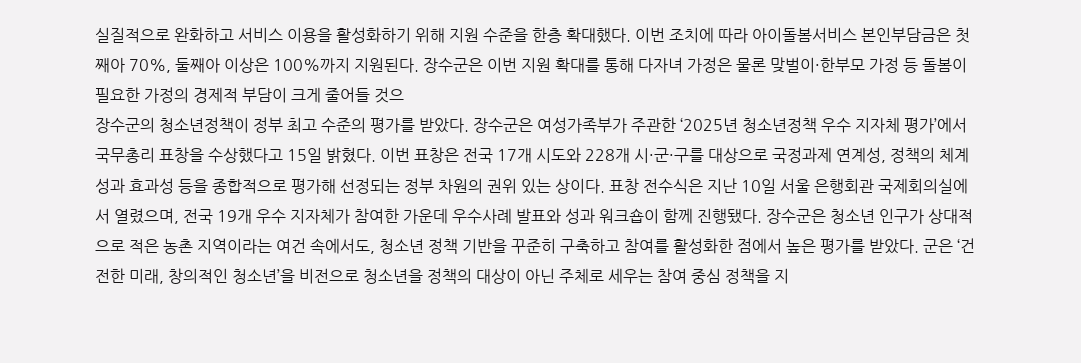실질적으로 완화하고 서비스 이용을 활성화하기 위해 지원 수준을 한층 확대했다. 이번 조치에 따라 아이돌봄서비스 본인부담금은 첫째아 70%, 둘째아 이상은 100%까지 지원된다. 장수군은 이번 지원 확대를 통해 다자녀 가정은 물론 맞벌이·한부모 가정 등 돌봄이 필요한 가정의 경제적 부담이 크게 줄어들 것으
장수군의 청소년정책이 정부 최고 수준의 평가를 받았다. 장수군은 여성가족부가 주관한 ‘2025년 청소년정책 우수 지자체 평가’에서 국무총리 표창을 수상했다고 15일 밝혔다. 이번 표창은 전국 17개 시도와 228개 시·군·구를 대상으로 국정과제 연계성, 정책의 체계성과 효과성 등을 종합적으로 평가해 선정되는 정부 차원의 권위 있는 상이다. 표창 전수식은 지난 10일 서울 은행회관 국제회의실에서 열렸으며, 전국 19개 우수 지자체가 참여한 가운데 우수사례 발표와 성과 워크숍이 함께 진행됐다. 장수군은 청소년 인구가 상대적으로 적은 농촌 지역이라는 여건 속에서도, 청소년 정책 기반을 꾸준히 구축하고 참여를 활성화한 점에서 높은 평가를 받았다. 군은 ‘건전한 미래, 창의적인 청소년’을 비전으로 청소년을 정책의 대상이 아닌 주체로 세우는 참여 중심 정책을 지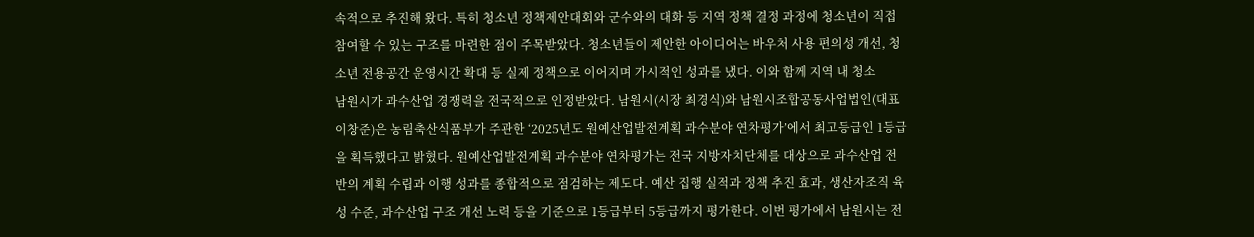속적으로 추진해 왔다. 특히 청소년 정책제안대회와 군수와의 대화 등 지역 정책 결정 과정에 청소년이 직접 참여할 수 있는 구조를 마련한 점이 주목받았다. 청소년들이 제안한 아이디어는 바우처 사용 편의성 개선, 청소년 전용공간 운영시간 확대 등 실제 정책으로 이어지며 가시적인 성과를 냈다. 이와 함께 지역 내 청소
남원시가 과수산업 경쟁력을 전국적으로 인정받았다. 남원시(시장 최경식)와 남원시조합공동사업법인(대표 이창준)은 농림축산식품부가 주관한 ‘2025년도 원예산업발전계획 과수분야 연차평가’에서 최고등급인 1등급을 획득했다고 밝혔다. 원예산업발전계획 과수분야 연차평가는 전국 지방자치단체를 대상으로 과수산업 전반의 계획 수립과 이행 성과를 종합적으로 점검하는 제도다. 예산 집행 실적과 정책 추진 효과, 생산자조직 육성 수준, 과수산업 구조 개선 노력 등을 기준으로 1등급부터 5등급까지 평가한다. 이번 평가에서 남원시는 전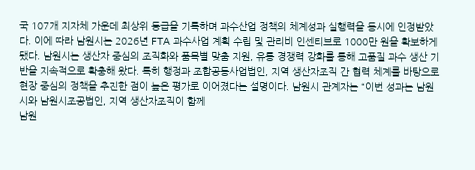국 107개 지자체 가운데 최상위 등급을 기록하며 과수산업 정책의 체계성과 실행력을 동시에 인정받았다. 이에 따라 남원시는 2026년 FTA 과수사업 계획 수립 및 관리비 인센티브로 1000만 원을 확보하게 됐다. 남원시는 생산자 중심의 조직화와 품목별 맞춤 지원, 유통 경쟁력 강화를 통해 고품질 과수 생산 기반을 지속적으로 확충해 왔다. 특히 행정과 조합공동사업법인, 지역 생산자조직 간 협력 체계를 바탕으로 현장 중심의 정책을 추진한 점이 높은 평가로 이어졌다는 설명이다. 남원시 관계자는 “이번 성과는 남원시와 남원시조공법인, 지역 생산자조직이 함께
남원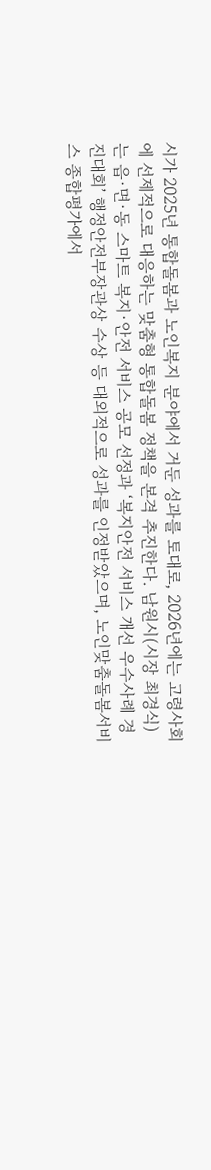시가 2025년 통합돌봄과 노인복지 분야에서 거둔 성과를 토대로, 2026년에는 고령사회에 선제적으로 대응하는 맞춤형 통합돌봄 정책을 본격 추진한다. 남원시(시장 최경식)는 읍·면·동 스마트 복지·안전 서비스 공모 선정과 ‘복지안전 서비스 개선 우수사례 경진대회’ 행정안전부장관상 수상 등 대외적으로 성과를 인정받았으며, 노인맞춤돌봄서비스 종합평가에서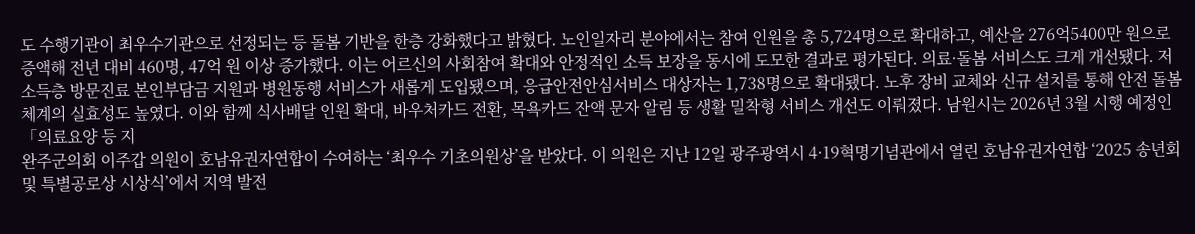도 수행기관이 최우수기관으로 선정되는 등 돌봄 기반을 한층 강화했다고 밝혔다. 노인일자리 분야에서는 참여 인원을 총 5,724명으로 확대하고, 예산을 276억5400만 원으로 증액해 전년 대비 460명, 47억 원 이상 증가했다. 이는 어르신의 사회참여 확대와 안정적인 소득 보장을 동시에 도모한 결과로 평가된다. 의료·돌봄 서비스도 크게 개선됐다. 저소득층 방문진료 본인부담금 지원과 병원동행 서비스가 새롭게 도입됐으며, 응급안전안심서비스 대상자는 1,738명으로 확대됐다. 노후 장비 교체와 신규 설치를 통해 안전 돌봄 체계의 실효성도 높였다. 이와 함께 식사배달 인원 확대, 바우처카드 전환, 목욕카드 잔액 문자 알림 등 생활 밀착형 서비스 개선도 이뤄졌다. 남원시는 2026년 3월 시행 예정인 「의료요양 등 지
완주군의회 이주갑 의원이 호남유권자연합이 수여하는 ‘최우수 기초의원상’을 받았다. 이 의원은 지난 12일 광주광역시 4·19혁명기념관에서 열린 호남유권자연합 ‘2025 송년회 및 특별공로상 시상식’에서 지역 발전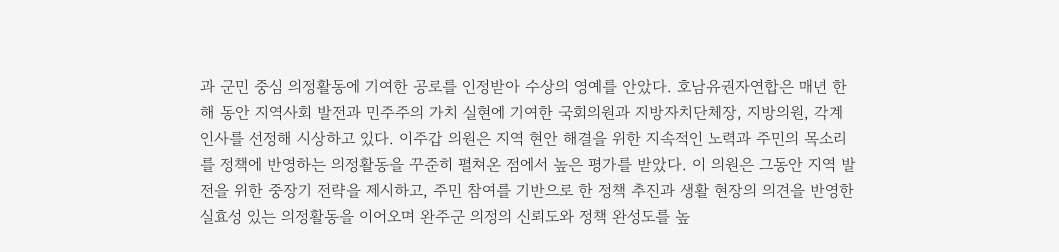과 군민 중심 의정활동에 기여한 공로를 인정받아 수상의 영예를 안았다. 호남유권자연합은 매년 한 해 동안 지역사회 발전과 민주주의 가치 실현에 기여한 국회의원과 지방자치단체장, 지방의원, 각계 인사를 선정해 시상하고 있다. 이주갑 의원은 지역 현안 해결을 위한 지속적인 노력과 주민의 목소리를 정책에 반영하는 의정활동을 꾸준히 펼쳐온 점에서 높은 평가를 받았다. 이 의원은 그동안 지역 발전을 위한 중장기 전략을 제시하고, 주민 참여를 기반으로 한 정책 추진과 생활 현장의 의견을 반영한 실효성 있는 의정활동을 이어오며 완주군 의정의 신뢰도와 정책 완성도를 높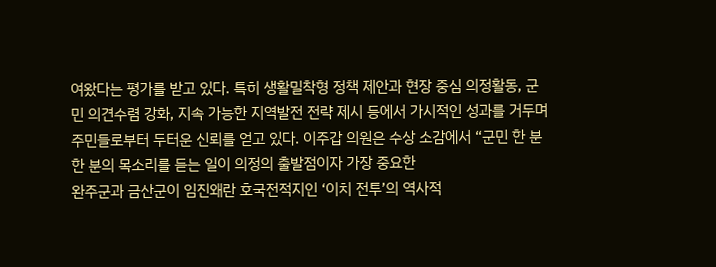여왔다는 평가를 받고 있다. 특히 생활밀착형 정책 제안과 현장 중심 의정활동, 군민 의견수렴 강화, 지속 가능한 지역발전 전략 제시 등에서 가시적인 성과를 거두며 주민들로부터 두터운 신뢰를 얻고 있다. 이주갑 의원은 수상 소감에서 “군민 한 분 한 분의 목소리를 듣는 일이 의정의 출발점이자 가장 중요한
완주군과 금산군이 임진왜란 호국전적지인 ‘이치 전투’의 역사적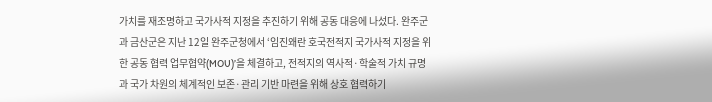가치를 재조명하고 국가사적 지정을 추진하기 위해 공동 대응에 나섰다. 완주군과 금산군은 지난 12일 완주군청에서 ‘임진왜란 호국전적지 국가사적 지정을 위한 공동 협력 업무협약(MOU)’을 체결하고, 전적지의 역사적·학술적 가치 규명과 국가 차원의 체계적인 보존·관리 기반 마련을 위해 상호 협력하기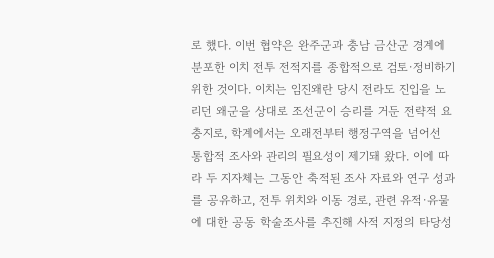로 했다. 이번 협약은 완주군과 충남 금산군 경계에 분포한 이치 전투 전적지를 종합적으로 검토·정비하기 위한 것이다. 이치는 임진왜란 당시 전라도 진입을 노리던 왜군을 상대로 조선군이 승리를 거둔 전략적 요충지로, 학계에서는 오래전부터 행정구역을 넘어선 통합적 조사와 관리의 필요성이 제기돼 왔다. 이에 따라 두 지자체는 그동안 축적된 조사 자료와 연구 성과를 공유하고, 전투 위치와 이동 경로, 관련 유적·유물에 대한 공동 학술조사를 추진해 사적 지정의 타당성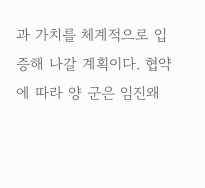과 가치를 체계적으로 입증해 나갈 계획이다. 협약에 따라 양 군은 임진왜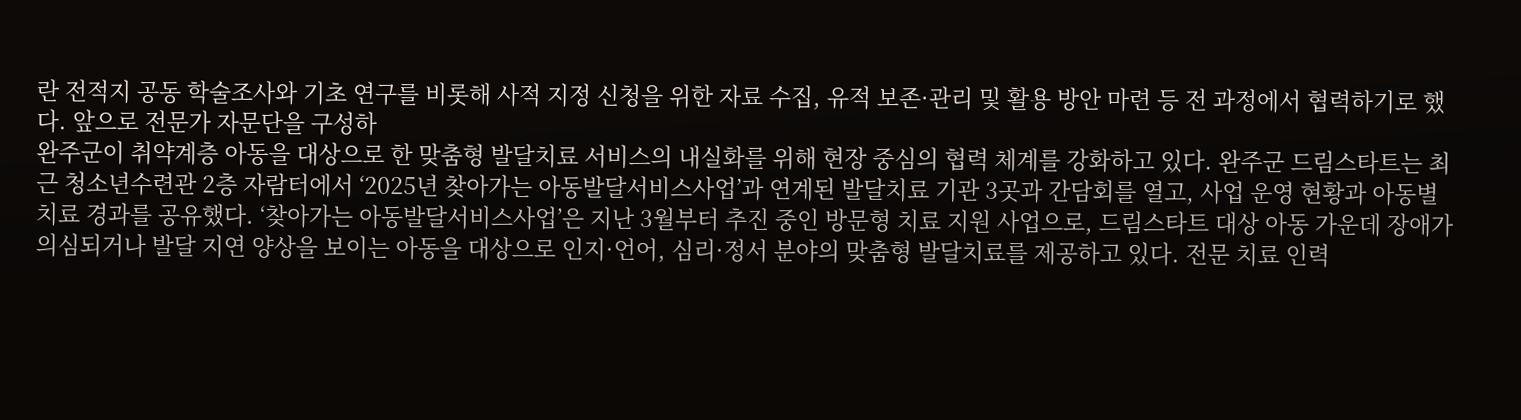란 전적지 공동 학술조사와 기초 연구를 비롯해 사적 지정 신청을 위한 자료 수집, 유적 보존·관리 및 활용 방안 마련 등 전 과정에서 협력하기로 했다. 앞으로 전문가 자문단을 구성하
완주군이 취약계층 아동을 대상으로 한 맞춤형 발달치료 서비스의 내실화를 위해 현장 중심의 협력 체계를 강화하고 있다. 완주군 드림스타트는 최근 청소년수련관 2층 자람터에서 ‘2025년 찾아가는 아동발달서비스사업’과 연계된 발달치료 기관 3곳과 간담회를 열고, 사업 운영 현황과 아동별 치료 경과를 공유했다. ‘찾아가는 아동발달서비스사업’은 지난 3월부터 추진 중인 방문형 치료 지원 사업으로, 드림스타트 대상 아동 가운데 장애가 의심되거나 발달 지연 양상을 보이는 아동을 대상으로 인지·언어, 심리·정서 분야의 맞춤형 발달치료를 제공하고 있다. 전문 치료 인력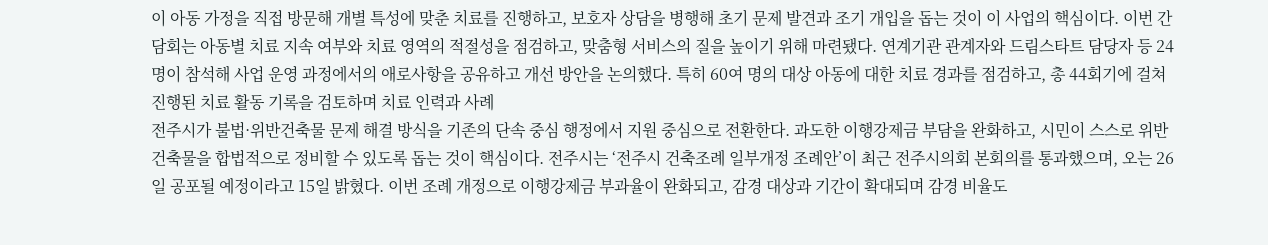이 아동 가정을 직접 방문해 개별 특성에 맞춘 치료를 진행하고, 보호자 상담을 병행해 초기 문제 발견과 조기 개입을 돕는 것이 이 사업의 핵심이다. 이번 간담회는 아동별 치료 지속 여부와 치료 영역의 적절성을 점검하고, 맞춤형 서비스의 질을 높이기 위해 마련됐다. 연계기관 관계자와 드림스타트 담당자 등 24명이 참석해 사업 운영 과정에서의 애로사항을 공유하고 개선 방안을 논의했다. 특히 60여 명의 대상 아동에 대한 치료 경과를 점검하고, 총 44회기에 걸쳐 진행된 치료 활동 기록을 검토하며 치료 인력과 사례
전주시가 불법·위반건축물 문제 해결 방식을 기존의 단속 중심 행정에서 지원 중심으로 전환한다. 과도한 이행강제금 부담을 완화하고, 시민이 스스로 위반건축물을 합법적으로 정비할 수 있도록 돕는 것이 핵심이다. 전주시는 ‘전주시 건축조례 일부개정 조례안’이 최근 전주시의회 본회의를 통과했으며, 오는 26일 공포될 예정이라고 15일 밝혔다. 이번 조례 개정으로 이행강제금 부과율이 완화되고, 감경 대상과 기간이 확대되며 감경 비율도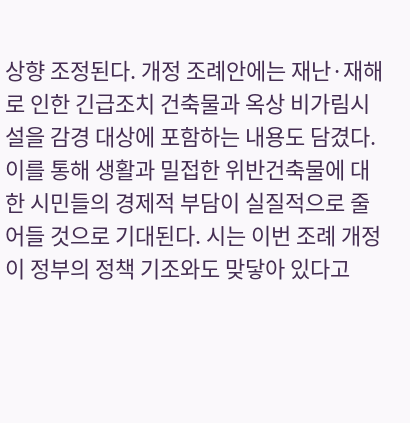상향 조정된다. 개정 조례안에는 재난·재해로 인한 긴급조치 건축물과 옥상 비가림시설을 감경 대상에 포함하는 내용도 담겼다. 이를 통해 생활과 밀접한 위반건축물에 대한 시민들의 경제적 부담이 실질적으로 줄어들 것으로 기대된다. 시는 이번 조례 개정이 정부의 정책 기조와도 맞닿아 있다고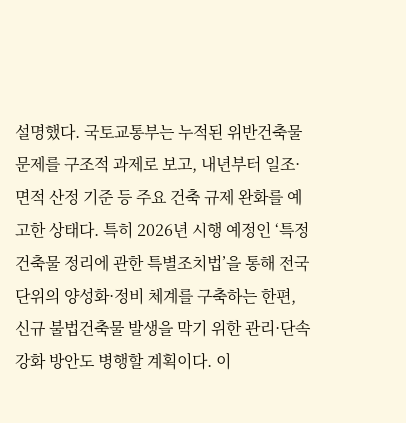설명했다. 국토교통부는 누적된 위반건축물 문제를 구조적 과제로 보고, 내년부터 일조·면적 산정 기준 등 주요 건축 규제 완화를 예고한 상태다. 특히 2026년 시행 예정인 ‘특정건축물 정리에 관한 특별조치법’을 통해 전국 단위의 양성화·정비 체계를 구축하는 한편, 신규 불법건축물 발생을 막기 위한 관리·단속 강화 방안도 병행할 계획이다. 이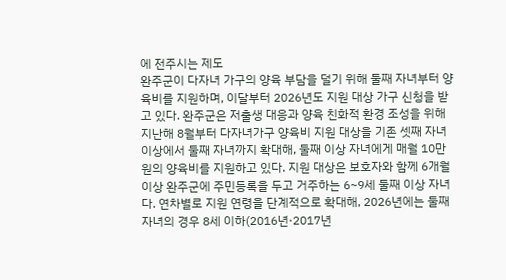에 전주시는 제도
완주군이 다자녀 가구의 양육 부담을 덜기 위해 둘째 자녀부터 양육비를 지원하며, 이달부터 2026년도 지원 대상 가구 신청을 받고 있다. 완주군은 저출생 대응과 양육 친화적 환경 조성을 위해 지난해 8월부터 다자녀가구 양육비 지원 대상을 기존 셋째 자녀 이상에서 둘째 자녀까지 확대해, 둘째 이상 자녀에게 매월 10만 원의 양육비를 지원하고 있다. 지원 대상은 보호자와 함께 6개월 이상 완주군에 주민등록을 두고 거주하는 6~9세 둘째 이상 자녀다. 연차별로 지원 연령을 단계적으로 확대해, 2026년에는 둘째 자녀의 경우 8세 이하(2016년·2017년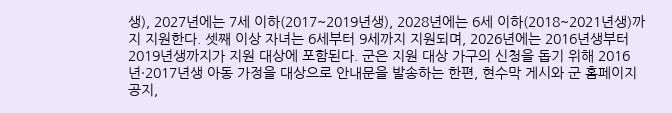생), 2027년에는 7세 이하(2017~2019년생), 2028년에는 6세 이하(2018~2021년생)까지 지원한다. 셋째 이상 자녀는 6세부터 9세까지 지원되며, 2026년에는 2016년생부터 2019년생까지가 지원 대상에 포함된다. 군은 지원 대상 가구의 신청을 돕기 위해 2016년·2017년생 아동 가정을 대상으로 안내문을 발송하는 한편, 현수막 게시와 군 홈페이지 공지,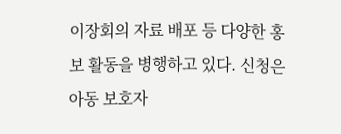이장회의 자료 배포 등 다양한 홍보 활동을 병행하고 있다. 신청은 아동 보호자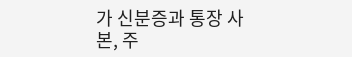가 신분증과 통장 사본, 주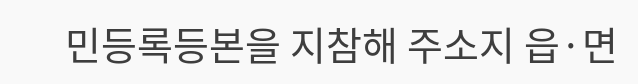민등록등본을 지참해 주소지 읍·면